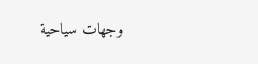وجهات سياحية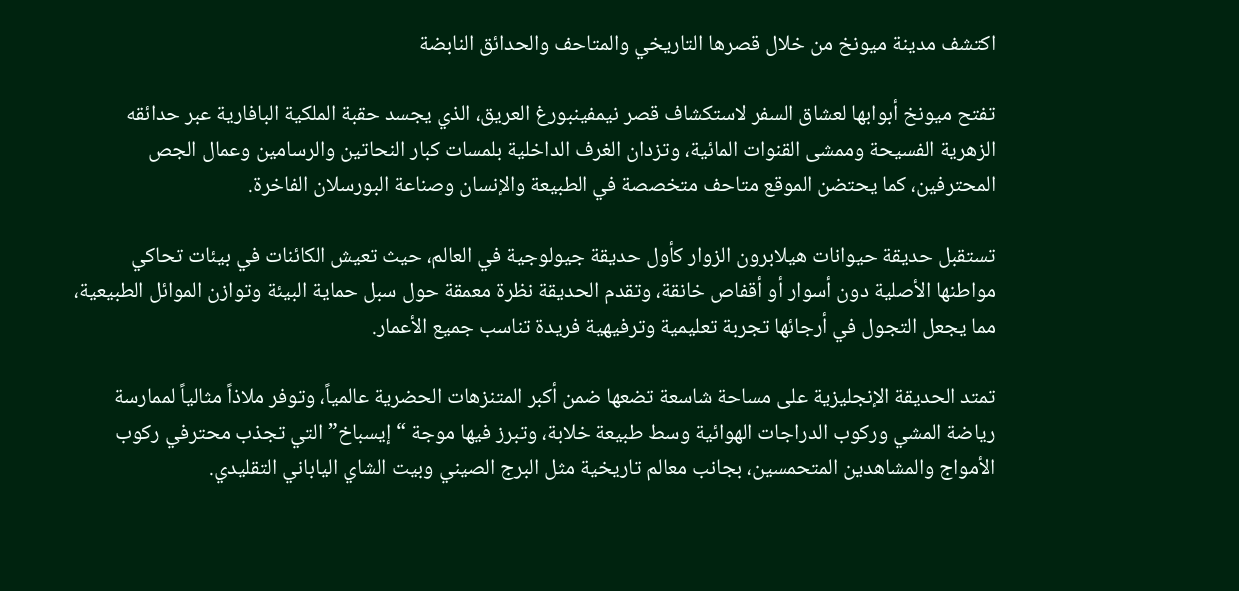اكتشف مدينة ميونخ من خلال قصرها التاريخي والمتاحف والحدائق النابضة

تفتح ميونخ أبوابها لعشاق السفر لاستكشاف قصر نيمفينبورغ العريق، الذي يجسد حقبة الملكية البافارية عبر حدائقه الزهرية الفسيحة وممشى القنوات المائية، وتزدان الغرف الداخلية بلمسات كبار النحاتين والرسامين وعمال الجص المحترفين، كما يحتضن الموقع متاحف متخصصة في الطبيعة والإنسان وصناعة البورسلان الفاخرة.

تستقبل حديقة حيوانات هيلابرون الزوار كأول حديقة جيولوجية في العالم، حيث تعيش الكائنات في بيئات تحاكي مواطنها الأصلية دون أسوار أو أقفاص خانقة، وتقدم الحديقة نظرة معمقة حول سبل حماية البيئة وتوازن الموائل الطبيعية، مما يجعل التجول في أرجائها تجربة تعليمية وترفيهية فريدة تناسب جميع الأعمار.

تمتد الحديقة الإنجليزية على مساحة شاسعة تضعها ضمن أكبر المتنزهات الحضرية عالمياً، وتوفر ملاذاً مثالياً لممارسة رياضة المشي وركوب الدراجات الهوائية وسط طبيعة خلابة، وتبرز فيها موجة “إيسباخ” التي تجذب محترفي ركوب الأمواج والمشاهدين المتحمسين، بجانب معالم تاريخية مثل البرج الصيني وبيت الشاي الياباني التقليدي.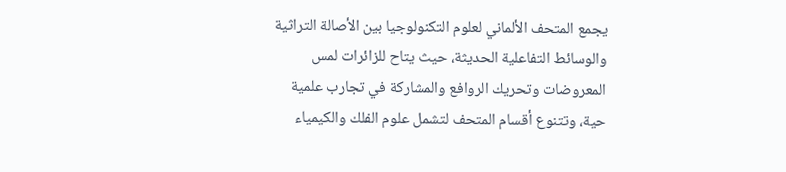يجمع المتحف الألماني لعلوم التكنولوجيا بين الأصالة التراثية والوسائط التفاعلية الحديثة، حيث يتاح للزائرات لمس المعروضات وتحريك الروافع والمشاركة في تجارب علمية حية، وتتنوع أقسام المتحف لتشمل علوم الفلك والكيمياء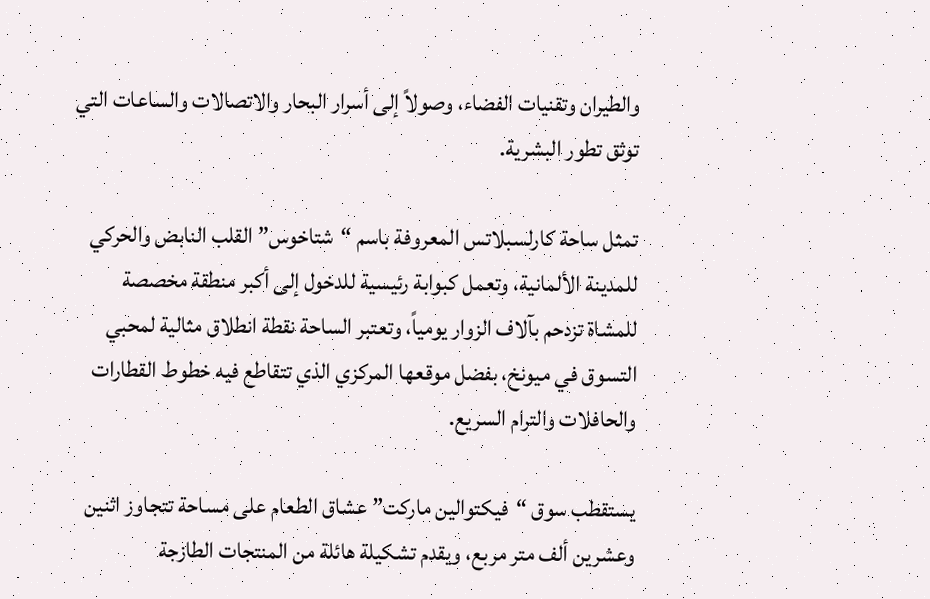والطيران وتقنيات الفضاء، وصولاً إلى أسرار البحار والاتصالات والساعات التي توثق تطور البشرية.

تمثل ساحة كارلسبلاتس المعروفة باسم “شتاخوس” القلب النابض والحركي للمدينة الألمانية، وتعمل كبوابة رئيسية للدخول إلى أكبر منطقة مخصصة للمشاة تزدحم بآلاف الزوار يومياً، وتعتبر الساحة نقطة انطلاق مثالية لمحبي التسوق في ميونخ، بفضل موقعها المركزي الذي تتقاطع فيه خطوط القطارات والحافلات والترام السريع.

يستقطب سوق “فيكتوالين ماركت” عشاق الطعام على مساحة تتجاوز اثنين وعشرين ألف متر مربع، ويقدم تشكيلة هائلة من المنتجات الطازجة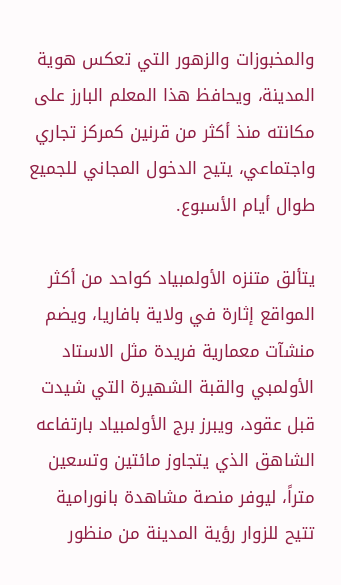والمخبوزات والزهور التي تعكس هوية المدينة، ويحافظ هذا المعلم البارز على مكانته منذ أكثر من قرنين كمركز تجاري واجتماعي، يتيح الدخول المجاني للجميع طوال أيام الأسبوع.

يتألق متنزه الأولمبياد كواحد من أكثر المواقع إثارة في ولاية بافاريا، ويضم منشآت معمارية فريدة مثل الاستاد الأولمبي والقبة الشهيرة التي شيدت قبل عقود، ويبرز برج الأولمبياد بارتفاعه الشاهق الذي يتجاوز مائتين وتسعين متراً، ليوفر منصة مشاهدة بانورامية تتيح للزوار رؤية المدينة من منظور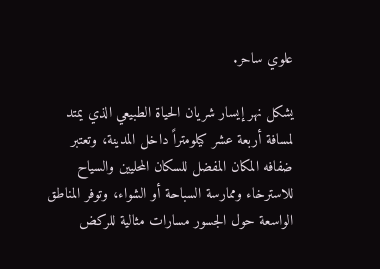علوي ساحر.

يشكل نهر إيسار شريان الحياة الطبيعي الذي يمتد لمسافة أربعة عشر كيلومتراً داخل المدينة، وتعتبر ضفافه المكان المفضل للسكان المحليين والسياح للاسترخاء وممارسة السباحة أو الشواء، وتوفر المناطق الواسعة حول الجسور مسارات مثالية للركض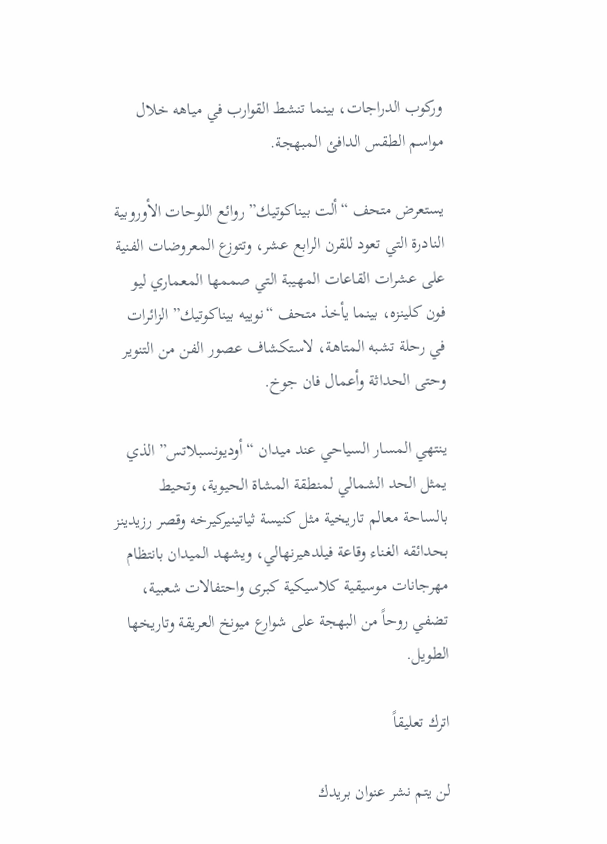وركوب الدراجات، بينما تنشط القوارب في مياهه خلال مواسم الطقس الدافئ المبهجة.

يستعرض متحف “ألت بيناكوتيك” روائع اللوحات الأوروبية النادرة التي تعود للقرن الرابع عشر، وتتوزع المعروضات الفنية على عشرات القاعات المهيبة التي صممها المعماري ليو فون كلينزه، بينما يأخذ متحف “نوييه بيناكوتيك” الزائرات في رحلة تشبه المتاهة، لاستكشاف عصور الفن من التنوير وحتى الحداثة وأعمال فان جوخ.

ينتهي المسار السياحي عند ميدان “أوديونسبلاتس” الذي يمثل الحد الشمالي لمنطقة المشاة الحيوية، وتحيط بالساحة معالم تاريخية مثل كنيسة ثياتينيركيرخه وقصر رزيدينز بحدائقه الغناء وقاعة فيلدهيرنهالي، ويشهد الميدان بانتظام مهرجانات موسيقية كلاسيكية كبرى واحتفالات شعبية، تضفي روحاً من البهجة على شوارع ميونخ العريقة وتاريخها الطويل.

اترك تعليقاً

لن يتم نشر عنوان بريدك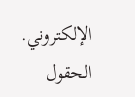الإلكتروني. الحقول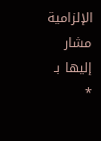الإلزامية مشار إليها بـ *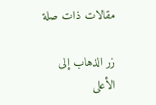مقالات ذات صلة

زر الذهاب إلى الأعلى